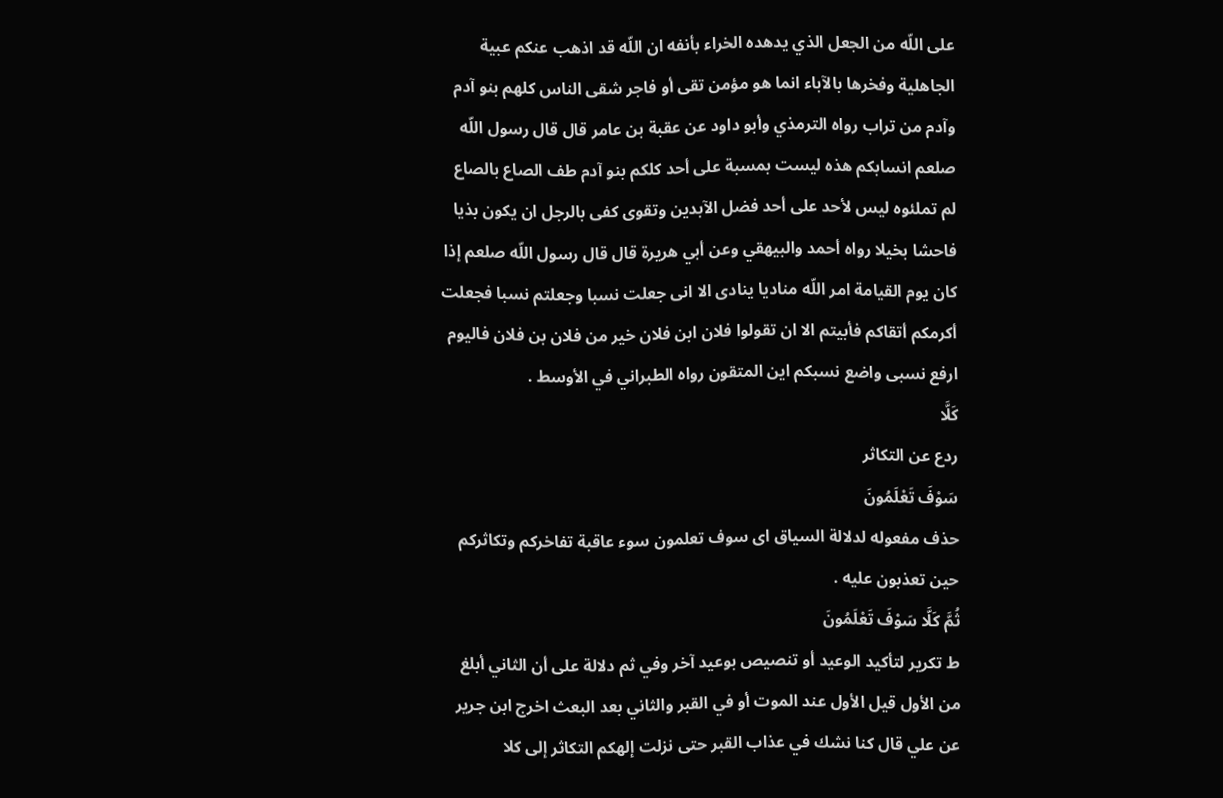على اللّه من الجعل الذي يدهده الخراء بأنفه ان اللّه قد اذهب عنكم عبية الجاهلية وفخرها بالآباء انما هو مؤمن تقى أو فاجر شقى الناس كلهم بنو آدم وآدم من تراب رواه الترمذي وأبو داود عن عقبة بن عامر قال قال رسول اللّه صلعم انسابكم هذه ليست بمسبة على أحد كلكم بنو آدم طف الصاع بالصاع لم تملئوه ليس لأحد على أحد فضل الآبدين وتقوى كفى بالرجل ان يكون بذيا فاحشا بخيلا رواه أحمد والبيهقي وعن أبي هريرة قال قال رسول اللّه صلعم إذا كان يوم القيامة امر اللّه مناديا ينادى الا انى جعلت نسبا وجعلتم نسبا فجعلت أكرمكم أتقاكم فأبيتم الا ان تقولوا فلان ابن فلان خير من فلان بن فلان فاليوم ارفع نسبى واضع نسبكم اين المتقون رواه الطبراني في الأوسط .
كَلَّا
ردع عن التكاثر
سَوْفَ تَعْلَمُونَ
حذف مفعوله لدلالة السياق اى سوف تعلمون سوء عاقبة تفاخركم وتكاثركم حين تعذبون عليه .
ثُمَّ كَلَّا سَوْفَ تَعْلَمُونَ
ط تكرير لتأكيد الوعيد أو تنصيص بوعيد آخر وفي ثم دلالة على أن الثاني أبلغ من الأول قيل الأول عند الموت أو في القبر والثاني بعد البعث اخرج ابن جرير عن علي قال كنا نشك في عذاب القبر حتى نزلت إلهكم التكاثر إلى كلا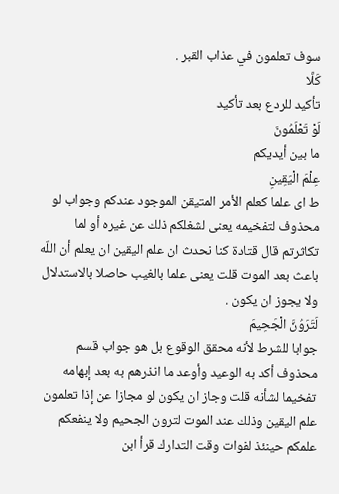سوف تعلمون في عذاب القبر .
كَلَّا
تأكيد للردع بعد تأكيد
لَوْ تَعْلَمُونَ
ما بين أيديكم
عِلْمَ الْيَقِينِ
ط اى علما كعلم الأمر المتيقن الموجود عندكم وجواب لو محذوف لتفخيمه يعنى لشغلكم ذلك عن غيره أو لما تكاثرتم قال قتادة كنا نحدث ان علم اليقين ان يعلم أن اللّه باعث بعد الموت قلت يعنى علما بالغيب حاصلا بالاستدلال ولا يجوز ان يكون .
لَتَرَوُنَّ الْجَحِيمَ
جوابا للشرط لأنه محقق الوقوع بل هو جواب قسم محذوف أكد به الوعيد وأوعد ما انذرهم به بعد إبهامه تفخيما لشأنه قلت وجاز ان يكون لو مجازا عن إذا تعلمون علم اليقين وذلك عند الموت لترون الجحيم ولا ينفعكم علمكم حينئذ لفوات وقت التدارك قرأ ابن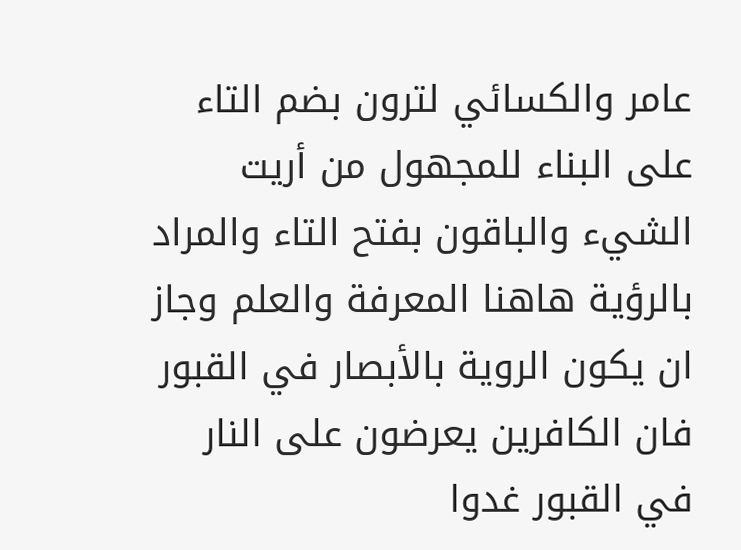عامر والكسائي لترون بضم التاء على البناء للمجهول من أريت الشيء والباقون بفتح التاء والمراد بالرؤية هاهنا المعرفة والعلم وجاز ان يكون الروية بالأبصار في القبور فان الكافرين يعرضون على النار في القبور غدوا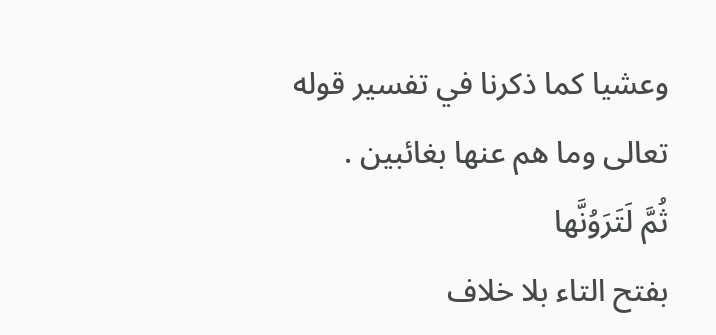وعشيا كما ذكرنا في تفسير قوله تعالى وما هم عنها بغائبين .
ثُمَّ لَتَرَوُنَّها
بفتح التاء بلا خلاف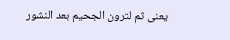يعنى ثم لترون الجحيم بعد النشور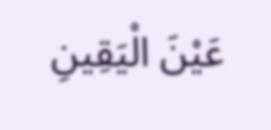عَيْنَ الْيَقِينِ